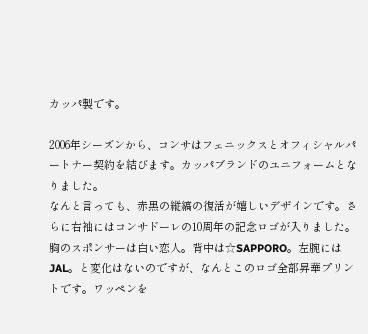カッパ製です。

2006年シーズンから、コンサはフェニックスとオフィシャルパートナー契約を結びます。カッパブランドのユニフォームとなりました。
なんと言っても、赤黒の縦縞の復活が嬉しいデザインです。さらに右袖にはコンサドーレの10周年の記念ロゴが入りました。
胸のスポンサーは白い恋人。背中は☆SAPPORO。左腕にはJAL。と変化はないのですが、なんとこのロゴ全部昇華プリントです。ワッペンを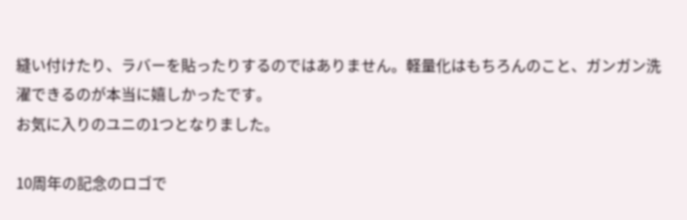縫い付けたり、ラバーを貼ったりするのではありません。軽量化はもちろんのこと、ガンガン洗濯できるのが本当に嬉しかったです。
お気に入りのユニの1つとなりました。

10周年の記念のロゴで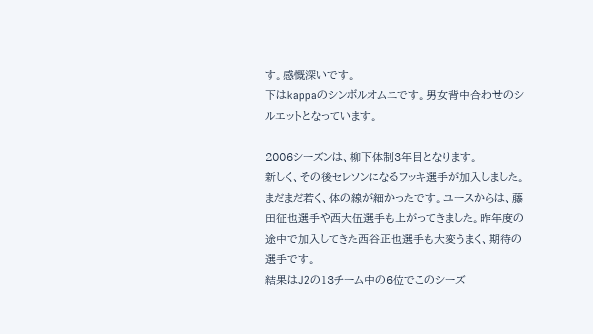す。感慨深いです。
下はkappaのシンボルオムニです。男女背中合わせのシルエットとなっています。

2006シーズンは、柳下体制3年目となります。
新しく、その後セレソンになるフッキ選手が加入しました。まだまだ若く、体の線が細かったです。ユースからは、藤田征也選手や西大伍選手も上がってきました。昨年度の途中で加入してきた西谷正也選手も大変うまく、期待の選手です。
結果はJ2の13チーム中の6位でこのシーズ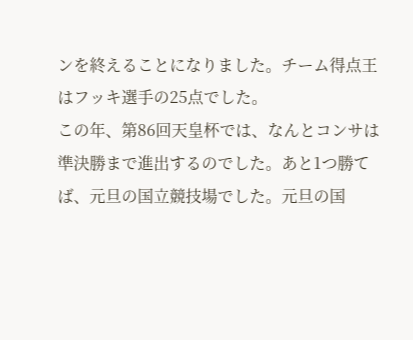ンを終えることになりました。チーム得点王はフッキ選手の25点でした。
この年、第86回天皇杯では、なんとコンサは準決勝まで進出するのでした。あと1つ勝てば、元旦の国立競技場でした。元旦の国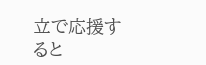立で応援すると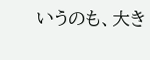いうのも、大き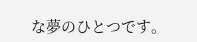な夢のひとつです。